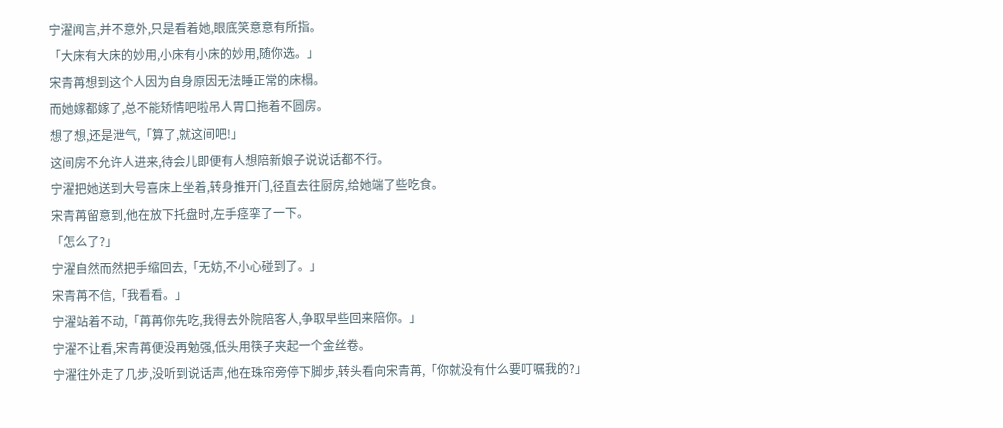宁濯闻言,并不意外,只是看着她,眼底笑意意有所指。
「大床有大床的妙用,小床有小床的妙用,随你选。」
宋青苒想到这个人因为自身原因无法睡正常的床榻。
而她嫁都嫁了,总不能矫情吧啦吊人胃口拖着不圆房。
想了想,还是泄气,「算了,就这间吧!」
这间房不允许人进来,待会儿即便有人想陪新娘子说说话都不行。
宁濯把她送到大号喜床上坐着,转身推开门,径直去往厨房,给她端了些吃食。
宋青苒留意到,他在放下托盘时,左手痉挛了一下。
「怎么了?」
宁濯自然而然把手缩回去,「无妨,不小心碰到了。」
宋青苒不信,「我看看。」
宁濯站着不动,「苒苒你先吃,我得去外院陪客人,争取早些回来陪你。」
宁濯不让看,宋青苒便没再勉强,低头用筷子夹起一个金丝卷。
宁濯往外走了几步,没听到说话声,他在珠帘旁停下脚步,转头看向宋青苒,「你就没有什么要叮嘱我的?」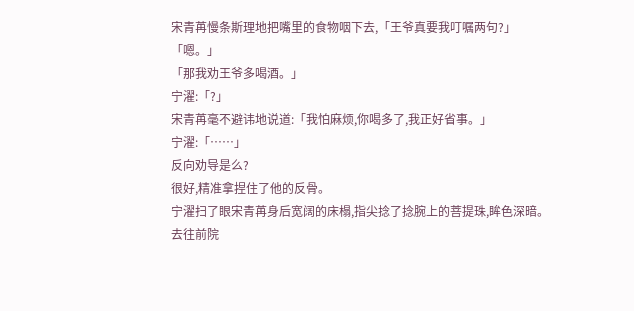宋青苒慢条斯理地把嘴里的食物咽下去,「王爷真要我叮嘱两句?」
「嗯。」
「那我劝王爷多喝酒。」
宁濯:「?」
宋青苒毫不避讳地说道:「我怕麻烦,你喝多了,我正好省事。」
宁濯:「……」
反向劝导是么?
很好,精准拿捏住了他的反骨。
宁濯扫了眼宋青苒身后宽阔的床榻,指尖捻了捻腕上的菩提珠,眸色深暗。
去往前院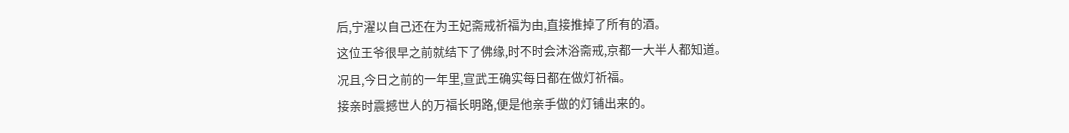后,宁濯以自己还在为王妃斋戒祈福为由,直接推掉了所有的酒。
这位王爷很早之前就结下了佛缘,时不时会沐浴斋戒,京都一大半人都知道。
况且,今日之前的一年里,宣武王确实每日都在做灯祈福。
接亲时震撼世人的万福长明路,便是他亲手做的灯铺出来的。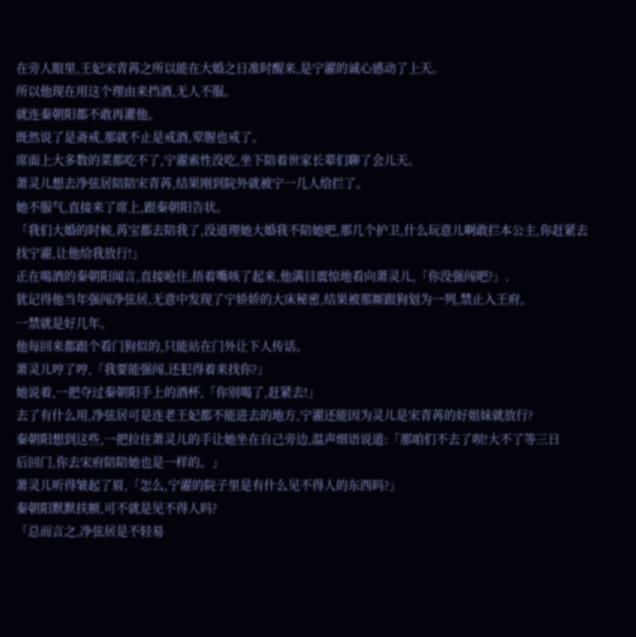在旁人眼里,王妃宋青苒之所以能在大婚之日准时醒来,是宁濯的诚心感动了上天。
所以他现在用这个理由来挡酒,无人不服。
就连秦朝阳都不敢再灌他。
既然说了是斋戒,那就不止是戒酒,荤腥也戒了。
席面上大多数的菜都吃不了,宁濯索性没吃,坐下陪着世家长辈们聊了会儿天。
萧灵儿想去净弦居陪陪宋青苒,结果刚到院外就被宁一几人给拦了。
她不服气,直接来了席上,跟秦朝阳告状。
「我们大婚的时候,苒宝都去陪我了,没道理她大婚我不陪她吧,那几个护卫,什么玩意儿啊敢拦本公主,你赶紧去找宁濯,让他给我放行!」
正在喝酒的秦朝阳闻言,直接呛住,捂着嘴咳了起来,他满目震惊地看向萧灵儿,「你没强闯吧?」.
犹记得他当年强闯净弦居,无意中发现了宁娇娇的大床秘密,结果被那厮跟狗划为一列,禁止入王府。
一禁就是好几年。
他每回来都跟个看门狗似的,只能站在门外让下人传话。
萧灵儿哼了哼,「我要能强闯,还犯得着来找你?」
她说着,一把夺过秦朝阳手上的酒杯,「你别喝了,赶紧去!」
去了有什么用,净弦居可是连老王妃都不能进去的地方,宁濯还能因为灵儿是宋青苒的好姐妹就放行?
秦朝阳想到这些,一把拉住萧灵儿的手让她坐在自己旁边,温声细语说道:「那咱们不去了呗!大不了等三日
后回门,你去宋府陪陪她也是一样的。」
萧灵儿听得皱起了眉,「怎么,宁濯的院子里是有什么见不得人的东西吗?」
秦朝阳默默扶额,可不就是见不得人吗?
「总而言之,净弦居是不轻易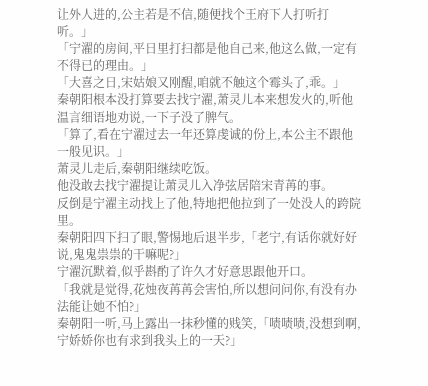让外人进的,公主若是不信,随便找个王府下人打听打听。」
「宁濯的房间,平日里打扫都是他自己来,他这么做,一定有不得已的理由。」
「大喜之日,宋姑娘又刚醒,咱就不触这个霉头了,乖。」
秦朝阳根本没打算要去找宁濯,萧灵儿本来想发火的,听他温言细语地劝说,一下子没了脾气。
「算了,看在宁濯过去一年还算虔诚的份上,本公主不跟他一般见识。」
萧灵儿走后,秦朝阳继续吃饭。
他没敢去找宁濯提让萧灵儿入净弦居陪宋青苒的事。
反倒是宁濯主动找上了他,特地把他拉到了一处没人的跨院里。
秦朝阳四下扫了眼,警惕地后退半步,「老宁,有话你就好好说,鬼鬼祟祟的干嘛呢?」
宁濯沉默着,似乎斟酌了许久才好意思跟他开口。
「我就是觉得,花烛夜苒苒会害怕,所以想问问你,有没有办法能让她不怕?」
秦朝阳一听,马上露出一抹秒懂的贱笑,「啧啧啧,没想到啊,宁娇娇你也有求到我头上的一天?」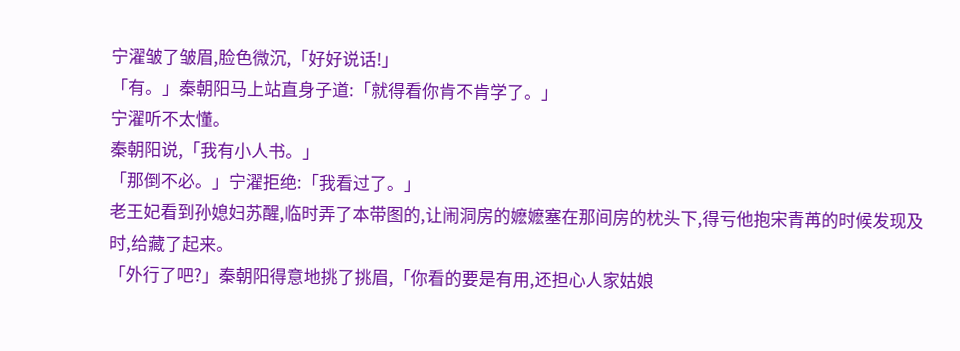宁濯皱了皱眉,脸色微沉,「好好说话!」
「有。」秦朝阳马上站直身子道:「就得看你肯不肯学了。」
宁濯听不太懂。
秦朝阳说,「我有小人书。」
「那倒不必。」宁濯拒绝:「我看过了。」
老王妃看到孙媳妇苏醒,临时弄了本带图的,让闹洞房的嬷嬷塞在那间房的枕头下,得亏他抱宋青苒的时候发现及时,给藏了起来。
「外行了吧?」秦朝阳得意地挑了挑眉,「你看的要是有用,还担心人家姑娘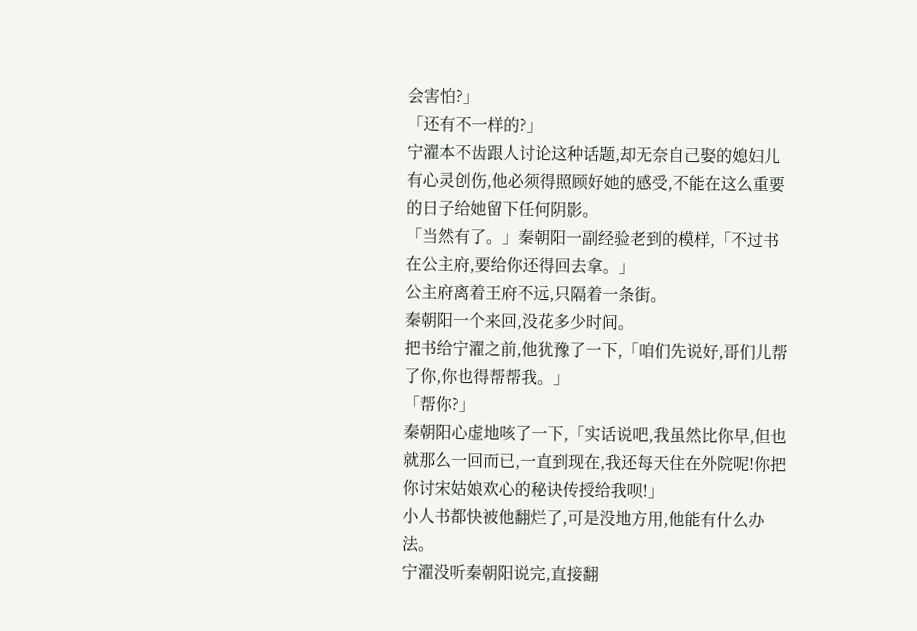会害怕?」
「还有不一样的?」
宁濯本不齿跟人讨论这种话题,却无奈自己娶的媳妇儿有心灵创伤,他必须得照顾好她的感受,不能在这么重要的日子给她留下任何阴影。
「当然有了。」秦朝阳一副经验老到的模样,「不过书在公主府,要给你还得回去拿。」
公主府离着王府不远,只隔着一条街。
秦朝阳一个来回,没花多少时间。
把书给宁濯之前,他犹豫了一下,「咱们先说好,哥们儿帮了你,你也得帮帮我。」
「帮你?」
秦朝阳心虚地咳了一下,「实话说吧,我虽然比你早,但也就那么一回而已,一直到现在,我还每天住在外院呢!你把你讨宋姑娘欢心的秘诀传授给我呗!」
小人书都快被他翻烂了,可是没地方用,他能有什么办法。
宁濯没听秦朝阳说完,直接翻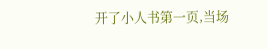开了小人书第一页,当场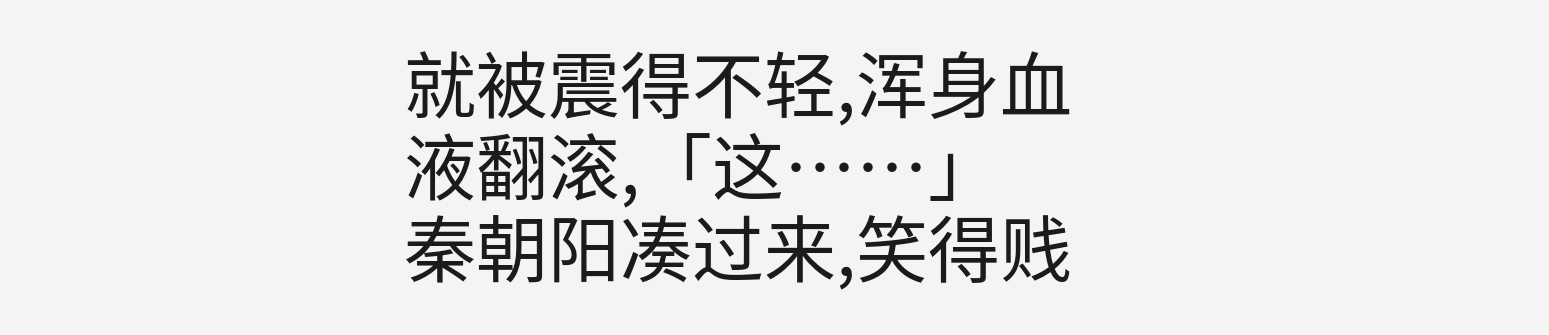就被震得不轻,浑身血液翻滚,「这……」
秦朝阳凑过来,笑得贱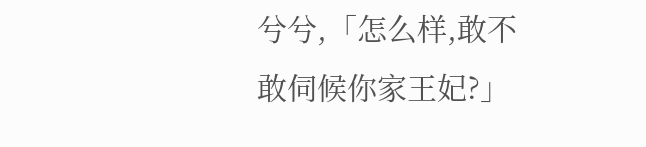兮兮,「怎么样,敢不敢伺候你家王妃?」